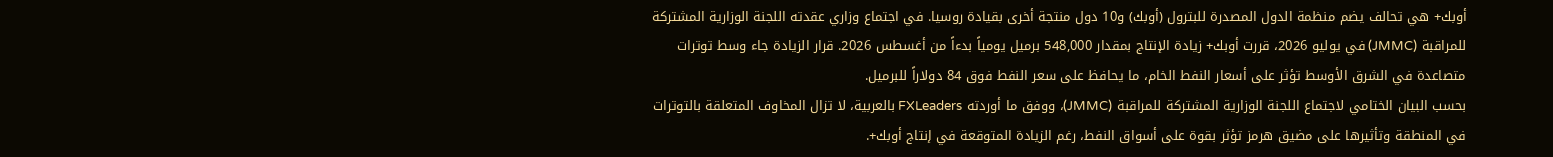أوبك+ هي تحالف يضم منظمة الدول المصدرة للبترول (أوبك) و10 دول منتجة أخرى بقيادة روسيا. في اجتماع وزاري عقدته اللجنة الوزارية المشتركة للمراقبة (JMMC) في يوليو 2026، قررت أوبك+ زيادة الإنتاج بمقدار 548,000 برميل يومياً بدءاً من أغسطس 2026. قرار الزيادة جاء وسط توترات متصاعدة في الشرق الأوسط تؤثر على أسعار النفط الخام، ما يحافظ على سعر النفط فوق 84 دولاراً للبرميل.
بحسب البيان الختامي لاجتماع اللجنة الوزارية المشتركة للمراقبة (JMMC)، ووفق ما أوردته FXLeaders بالعربية، لا تزال المخاوف المتعلقة بالتوترات في المنطقة وتأثيرها على مضيق هرمز تؤثر بقوة على أسواق النفط، رغم الزيادة المتوقعة في إنتاج أوبك+.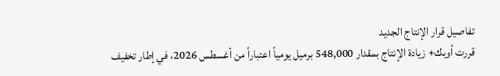تفاصيل قرار الإنتاج الجديد
قررت أوبك+ زيادة الإنتاج بمقدار 548,000 برميل يومياً اعتباراً من أغسطس 2026، في إطار تخفيف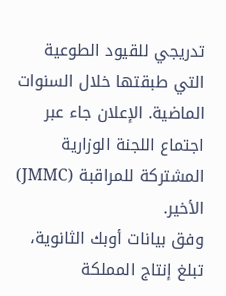تدريجي للقيود الطوعية التي طبقتها خلال السنوات الماضية. الإعلان جاء عبر اجتماع اللجنة الوزارية المشتركة للمراقبة (JMMC) الأخير.
وفق بيانات أوبك الثانوية، تبلغ إنتاج المملكة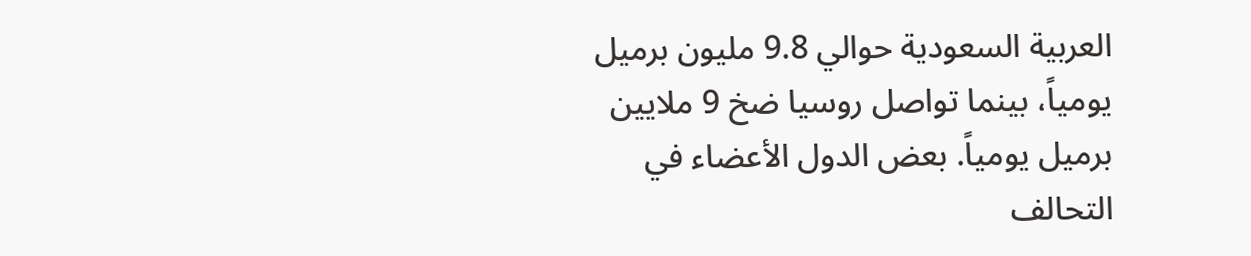العربية السعودية حوالي 9.8 مليون برميل يومياً، بينما تواصل روسيا ضخ 9 ملايين برميل يومياً. بعض الدول الأعضاء في التحالف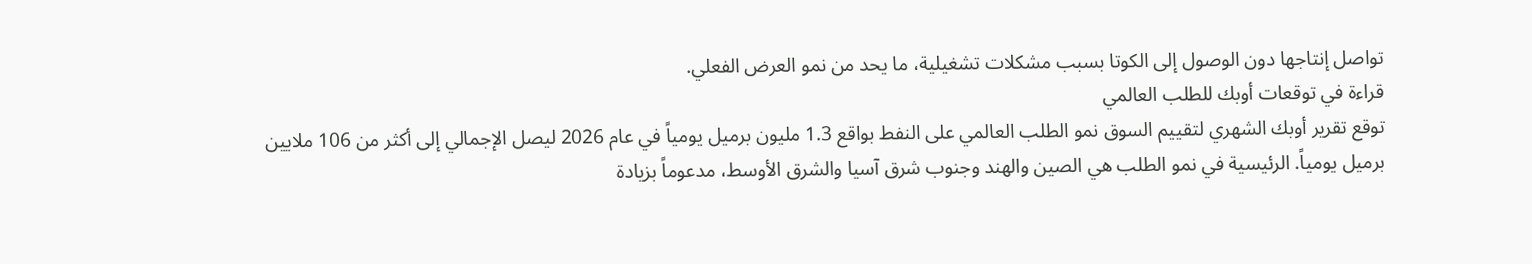تواصل إنتاجها دون الوصول إلى الكوتا بسبب مشكلات تشغيلية، ما يحد من نمو العرض الفعلي.
قراءة في توقعات أوبك للطلب العالمي
توقع تقرير أوبك الشهري لتقييم السوق نمو الطلب العالمي على النفط بواقع 1.3 مليون برميل يومياً في عام 2026 ليصل الإجمالي إلى أكثر من 106 ملايين برميل يومياً. الرئيسية في نمو الطلب هي الصين والهند وجنوب شرق آسيا والشرق الأوسط، مدعوماً بزيادة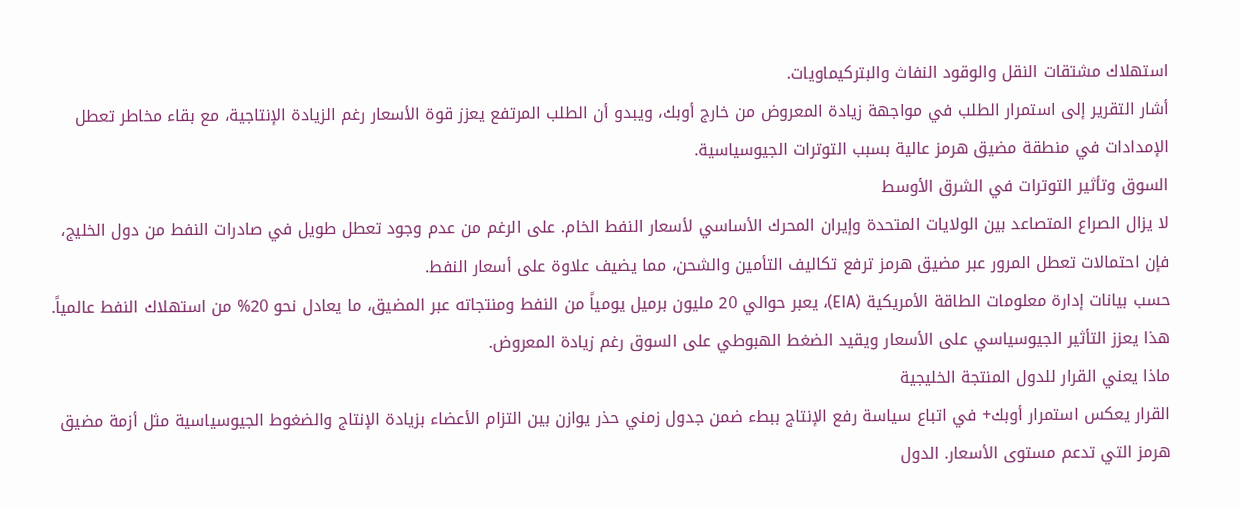استهلاك مشتقات النقل والوقود النفاث والبتركيماويات.
أشار التقرير إلى استمرار الطلب في مواجهة زيادة المعروض من خارج أوبك، ويبدو أن الطلب المرتفع يعزز قوة الأسعار رغم الزيادة الإنتاجية، مع بقاء مخاطر تعطل الإمدادات في منطقة مضيق هرمز عالية بسبب التوترات الجيوسياسية.
السوق وتأثير التوترات في الشرق الأوسط
لا يزال الصراع المتصاعد بين الولايات المتحدة وإيران المحرك الأساسي لأسعار النفط الخام. على الرغم من عدم وجود تعطل طويل في صادرات النفط من دول الخليج، فإن احتمالات تعطل المرور عبر مضيق هرمز ترفع تكاليف التأمين والشحن، مما يضيف علاوة على أسعار النفط.
حسب بيانات إدارة معلومات الطاقة الأمريكية (EIA)، يعبر حوالي 20 مليون برميل يومياً من النفط ومنتجاته عبر المضيق، ما يعادل نحو 20% من استهلاك النفط عالمياً. هذا يعزز التأثير الجيوسياسي على الأسعار ويقيد الضغط الهبوطي على السوق رغم زيادة المعروض.
ماذا يعني القرار للدول المنتجة الخليجية
القرار يعكس استمرار أوبك+ في اتباع سياسة رفع الإنتاج ببطء ضمن جدول زمني حذر يوازن بين التزام الأعضاء بزيادة الإنتاج والضغوط الجيوسياسية مثل أزمة مضيق هرمز التي تدعم مستوى الأسعار. الدول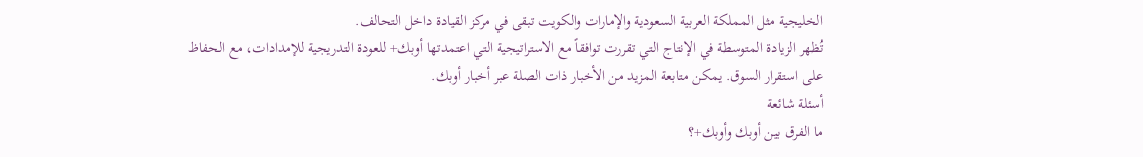الخليجية مثل المملكة العربية السعودية والإمارات والكويت تبقى في مركز القيادة داخل التحالف.
تُظهر الزيادة المتوسطة في الإنتاج التي تقررت توافقاً مع الاستراتيجية التي اعتمدتها أوبك+ للعودة التدريجية للإمدادات، مع الحفاظ على استقرار السوق. يمكن متابعة المزيد من الأخبار ذات الصلة عبر أخبار أوبك.
أسئلة شائعة
ما الفرق بين أوبك وأوبك+؟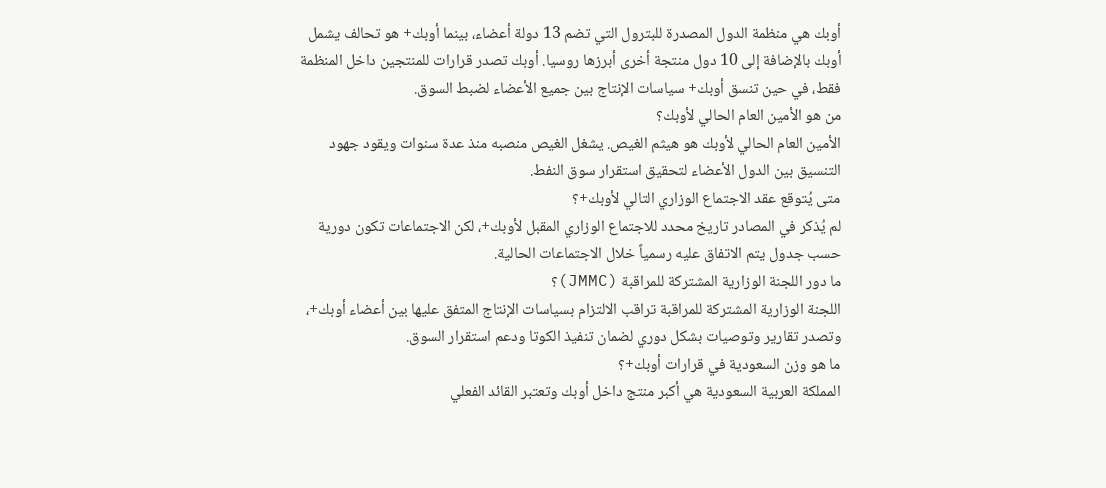أوبك هي منظمة الدول المصدرة للبترول التي تضم 13 دولة أعضاء، بينما أوبك+ هو تحالف يشمل أوبك بالإضافة إلى 10 دول منتجة أخرى أبرزها روسيا. أوبك تصدر قرارات للمنتجين داخل المنظمة فقط، في حين تنسق أوبك+ سياسات الإنتاج بين جميع الأعضاء لضبط السوق.
من هو الأمين العام الحالي لأوبك؟
الأمين العام الحالي لأوبك هو هيثم الغيص. يشغل الغيص منصبه منذ عدة سنوات ويقود جهود التنسيق بين الدول الأعضاء لتحقيق استقرار سوق النفط.
متى يُتوقع عقد الاجتماع الوزاري التالي لأوبك+؟
لم يُذكر في المصادر تاريخ محدد للاجتماع الوزاري المقبل لأوبك+، لكن الاجتماعات تكون دورية حسب جدول يتم الاتفاق عليه رسمياً خلال الاجتماعات الحالية.
ما دور اللجنة الوزارية المشتركة للمراقبة (JMMC)؟
اللجنة الوزارية المشتركة للمراقبة تراقب الالتزام بسياسات الإنتاج المتفق عليها بين أعضاء أوبك+، وتصدر تقارير وتوصيات بشكل دوري لضمان تنفيذ الكوتا ودعم استقرار السوق.
ما هو وزن السعودية في قرارات أوبك+؟
المملكة العربية السعودية هي أكبر منتج داخل أوبك وتعتبر القائد الفعلي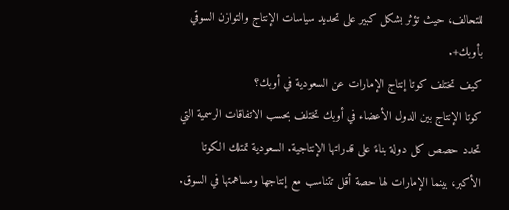للتحالف، حيث تؤثر بشكل كبير على تحديد سياسات الإنتاج والتوازن السوقي بأوبك+.
كيف تختلف كوتا إنتاج الإمارات عن السعودية في أوبك؟
كوتا الإنتاج بين الدول الأعضاء في أوبك تختلف بحسب الاتفاقات الرسمية التي تحدد حصص كل دولة بناءً على قدراتها الإنتاجية. السعودية تمتلك الكوتا الأكبر، بينما الإمارات لها حصة أقل تتناسب مع إنتاجها ومساهمتها في السوق.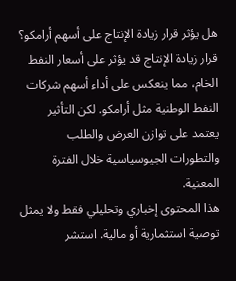هل يؤثر قرار زيادة الإنتاج على أسهم أرامكو؟
قرار زيادة الإنتاج قد يؤثر على أسعار النفط الخام، مما ينعكس على أداء أسهم شركات النفط الوطنية مثل أرامكو. لكن التأثير يعتمد على توازن العرض والطلب والتطورات الجيوسياسية خلال الفترة المعنية.
هذا المحتوى إخباري وتحليلي فقط ولا يمثل توصية استثمارية أو مالية. استشر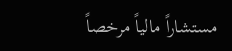مستشاراً مالياً مرخصاً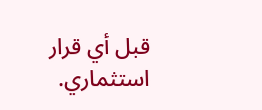قبل أي قرار استثماري.